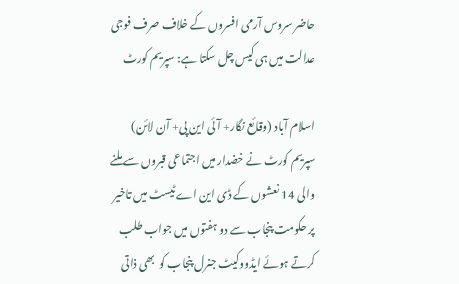حاضر سروس آرمی افسروں کے خلاف صرف فوجی عدالت میں ہی کیس چل سکتا ہے: سپریم کورٹ

اسلام آباد (وقائع نگار+ آئی این پی+ آن لائن) سپریم کورٹ نے خضدار میں اجتماعی قبروں سے ملنے والی 14 نعشوں کے ڈی این اے ٹیسٹ میں تاخیر پر حکومت پنجاب سے دو ہفتوں میں جواب طلب کرتے ہوئے ایڈووکیٹ جنرل پنجاب کو  بھی ذاتی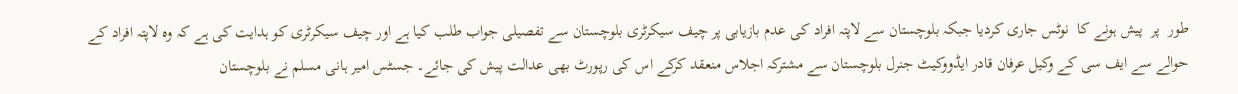طور  پر  پیش ہونے کا  نوٹس جاری کردیا جبکہ بلوچستان سے لاپتہ افراد کی عدم بازیابی پر چیف سیکرٹری بلوچستان سے تفصیلی جواب طلب کیا ہے اور چیف سیکرٹری کو ہدایت کی ہے کہ وہ لاپتہ افراد کے حوالے سے ایف سی کے وکیل عرفان قادر ایڈووکیٹ جنرل بلوچستان سے مشترکہ اجلاس منعقد کرکے اس کی رپورٹ بھی عدالت پیش کی جائے۔ جسٹس امیر ہانی مسلم نے بلوچستان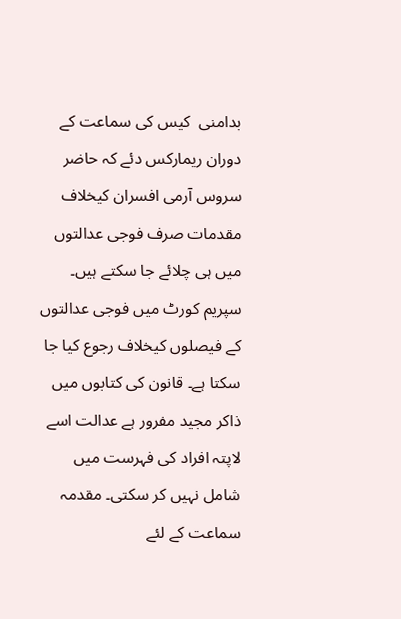بدامنی  کیس کی سماعت کے دوران ریمارکس دئے کہ حاضر سروس آرمی افسران کیخلاف مقدمات صرف فوجی عدالتوں میں ہی چلائے جا سکتے ہیں۔ سپریم کورٹ میں فوجی عدالتوں کے فیصلوں کیخلاف رجوع کیا جا سکتا ہے۔ قانون کی کتابوں میں ذاکر مجید مفرور ہے عدالت اسے لاپتہ افراد کی فہرست میں شامل نہیں کر سکتی۔ مقدمہ سماعت کے لئے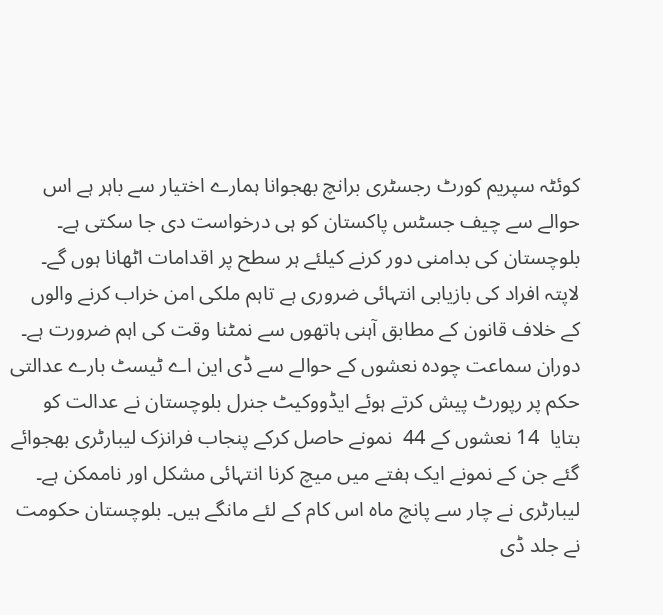کوئٹہ سپریم کورٹ رجسٹری برانچ بھجوانا ہمارے اختیار سے باہر ہے اس حوالے سے چیف جسٹس پاکستان کو ہی درخواست دی جا سکتی ہے۔ بلوچستان کی بدامنی دور کرنے کیلئے ہر سطح پر اقدامات اٹھانا ہوں گے۔ لاپتہ افراد کی بازیابی انتہائی ضروری ہے تاہم ملکی امن خراب کرنے والوں کے خلاف قانون کے مطابق آہنی ہاتھوں سے نمٹنا وقت کی اہم ضرورت ہے۔ دوران سماعت چودہ نعشوں کے حوالے سے ڈی این اے ٹیسٹ بارے عدالتی حکم پر رپورٹ پیش کرتے ہوئے ایڈووکیٹ جنرل بلوچستان نے عدالت کو بتایا  14 نعشوں کے 44  نمونے حاصل کرکے پنجاب فرانزک لیبارٹری بھجوائے گئے جن کے نمونے ایک ہفتے میں میچ کرنا انتہائی مشکل اور ناممکن ہے۔ لیبارٹری نے چار سے پانچ ماہ اس کام کے لئے مانگے ہیں۔ بلوچستان حکومت نے جلد ڈی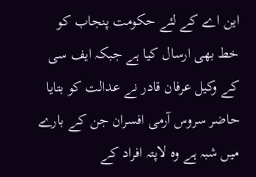این اے کے لئے حکومت پنجاب کو خط بھی ارسال کیا ہے جبکہ ایف سی کے وکیل عرفان قادر نے عدالت کو بتایا حاضر سروس آرمی افسران جن کے بارے میں شبہ ہے وہ لاپتہ افراد کے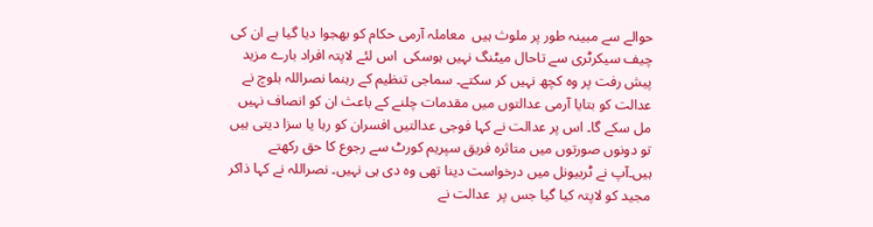حوالے سے مبینہ طور پر ملوث ہیں  معاملہ آرمی حکام کو بھجوا دیا گیا ہے ان کی چیف سیکرٹری سے تاحال میٹنگ نہیں ہوسکی  اس لئے لاپتہ افراد بارے مزید پیش رفت پر وہ کچھ نہیں کر سکتے۔ سماجی تنظیم کے رہنما نصراللہ بلوچ نے عدالت کو بتایا آرمی عدالتوں میں مقدمات چلنے کے باعث ان کو انصاف نہیں مل سکے گا۔ اس پر عدالت نے کہا فوجی عدالتیں افسران کو رہا یا سزا دیتی ہیں تو دونوں صورتوں میں متاثرہ فریق سپریم کورٹ سے رجوع کا حق رکھتے ہیں۔آپ نے ٹربیونل میں درخواست دینا تھی وہ دی ہی نہیں۔ نصراللہ نے کہا ذاکر مجید کو لاپتہ کیا گیا جس پر  عدالت نے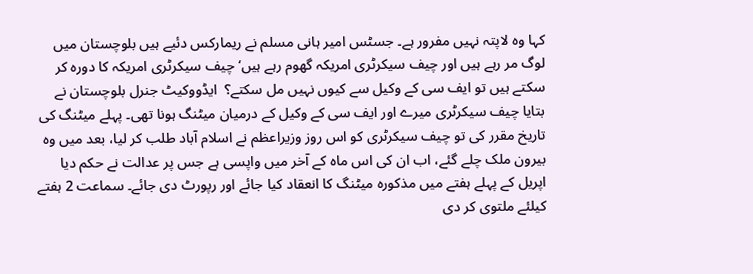کہا وہ لاپتہ نہیں مفرور ہے۔ جسٹس امیر ہانی مسلم نے ریمارکس دئیے ہیں بلوچستان میں لوگ مر رہے ہیں اور چیف سیکرٹری امریکہ گھوم رہے ہیں‘ چیف سیکرٹری امریکہ کا دورہ کر سکتے ہیں تو ایف سی کے وکیل سے کیوں نہیں مل سکتے؟  ایڈووکیٹ جنرل بلوچستان نے بتایا چیف سیکرٹری میرے اور ایف سی کے وکیل کے درمیان میٹنگ ہونا تھی۔ پہلے میٹنگ کی تاریخ مقرر کی تو چیف سیکرٹری کو اس روز وزیراعظم نے اسلام آباد طلب کر لیا، بعد میں وہ بیرون ملک چلے گئے، اب ان کی اس ماہ کے آخر میں واپسی ہے جس پر عدالت نے حکم دیا اپریل کے پہلے ہفتے میں مذکورہ میٹنگ کا انعقاد کیا جائے اور رپورٹ دی جائے۔ سماعت 2 ہفتے کیلئے ملتوی کر دی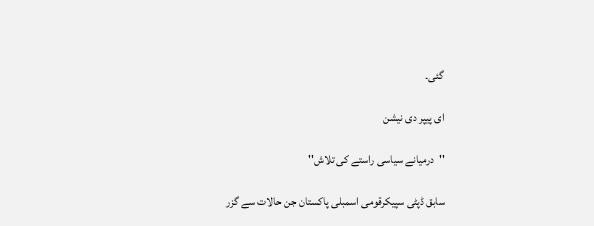گئی۔

ای پیپر دی نیشن

''درمیانے سیاسی راستے کی تلاش''

سابق ڈپٹی سپیکرقومی اسمبلی پاکستان جن حالات سے گزر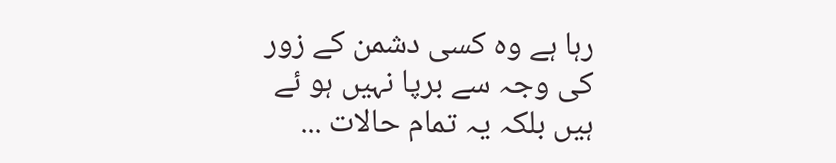رہا ہے وہ کسی دشمن کے زور کی وجہ سے برپا نہیں ہو ئے ہیں بلکہ یہ تمام حالات ...